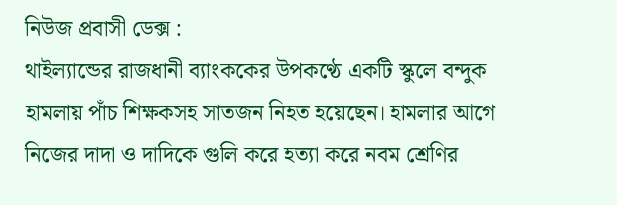নিউজ প্রবাসী ডেক্স :
থাইল্যান্ডের রাজধানী ব্যাংককের উপকণ্ঠে একটি স্কুলে বন্দুক হামলায় পাঁচ শিক্ষকসহ সাতজন নিহত হয়েছেন। হামলার আগে নিজের দাদা ও দাদিকে গুলি করে হত্যা করে নবম শ্রেণির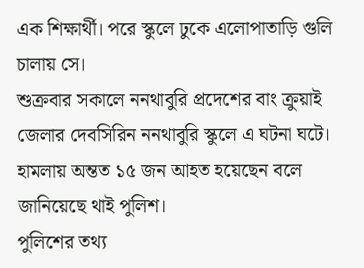এক শিক্ষার্থী। পরে স্কুলে ঢুকে এলোপাতাড়ি গুলি চালায় সে।
শুক্রবার সকালে ননথাবুরি প্রদেশের বাং ক্রুয়াই জেলার দেবসিরিন ননথাবুরি স্কুলে এ ঘটনা ঘটে। হামলায় অন্তত ১৫ জন আহত হয়েছেন বলে জানিয়েছে থাই পুলিশ।
পুলিশের তথ্য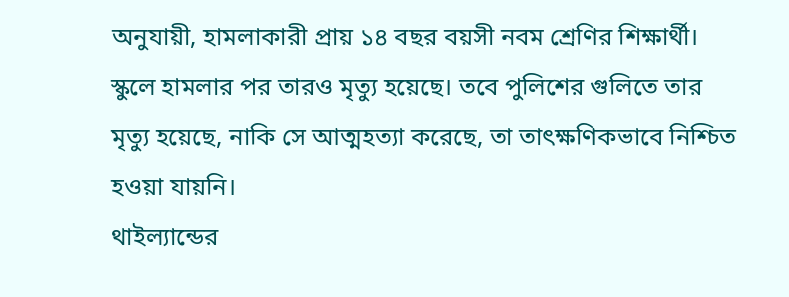অনুযায়ী, হামলাকারী প্রায় ১৪ বছর বয়সী নবম শ্রেণির শিক্ষার্থী। স্কুলে হামলার পর তারও মৃত্যু হয়েছে। তবে পুলিশের গুলিতে তার মৃত্যু হয়েছে, নাকি সে আত্মহত্যা করেছে, তা তাৎক্ষণিকভাবে নিশ্চিত হওয়া যায়নি।
থাইল্যান্ডের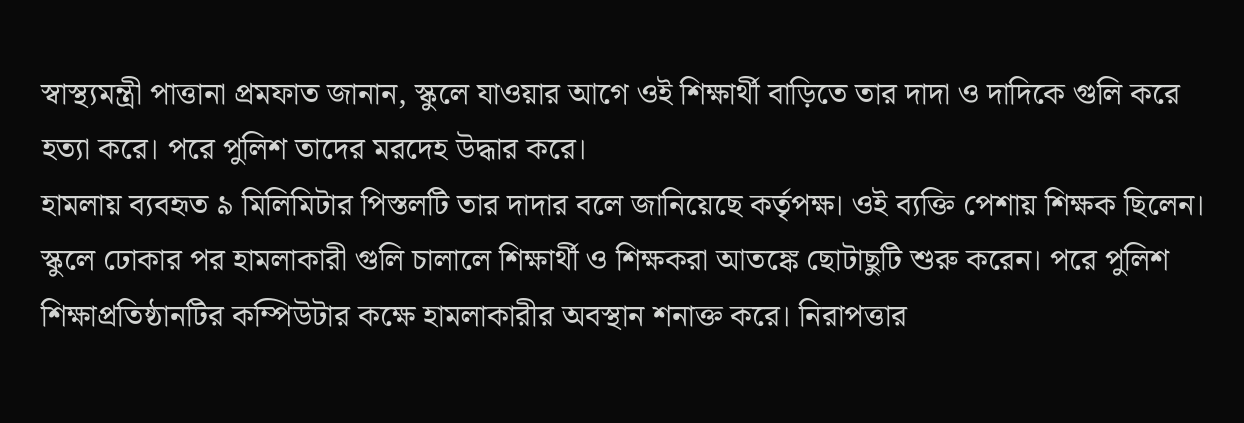স্বাস্থ্যমন্ত্রী পাত্তানা প্রমফাত জানান, স্কুলে যাওয়ার আগে ওই শিক্ষার্থী বাড়িতে তার দাদা ও দাদিকে গুলি করে হত্যা করে। পরে পুলিশ তাদের মরদেহ উদ্ধার করে।
হামলায় ব্যবহৃত ৯ মিলিমিটার পিস্তলটি তার দাদার বলে জানিয়েছে কর্তৃপক্ষ। ওই ব্যক্তি পেশায় শিক্ষক ছিলেন।
স্কুলে ঢোকার পর হামলাকারী গুলি চালালে শিক্ষার্থী ও শিক্ষকরা আতঙ্কে ছোটাছুটি শুরু করেন। পরে পুলিশ শিক্ষাপ্রতিষ্ঠানটির কম্পিউটার কক্ষে হামলাকারীর অবস্থান শনাক্ত করে। নিরাপত্তার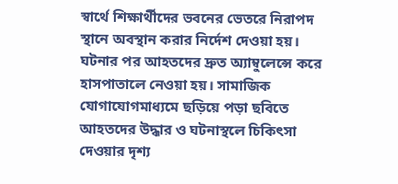স্বার্থে শিক্ষার্থীদের ভবনের ভেতরে নিরাপদ স্থানে অবস্থান করার নির্দেশ দেওয়া হয়।
ঘটনার পর আহতদের দ্রুত অ্যাম্বুলেন্সে করে হাসপাতালে নেওয়া হয়। সামাজিক যোগাযোগমাধ্যমে ছড়িয়ে পড়া ছবিতে আহতদের উদ্ধার ও ঘটনাস্থলে চিকিৎসা দেওয়ার দৃশ্য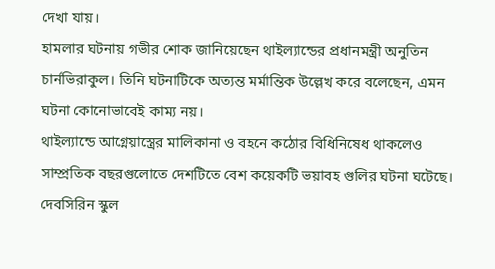দেখা যায়।
হামলার ঘটনায় গভীর শোক জানিয়েছেন থাইল্যান্ডের প্রধানমন্ত্রী অনুতিন চার্নভিরাকুল। তিনি ঘটনাটিকে অত্যন্ত মর্মান্তিক উল্লেখ করে বলেছেন, এমন ঘটনা কোনোভাবেই কাম্য নয়।
থাইল্যান্ডে আগ্নেয়াস্ত্রের মালিকানা ও বহনে কঠোর বিধিনিষেধ থাকলেও সাম্প্রতিক বছরগুলোতে দেশটিতে বেশ কয়েকটি ভয়াবহ গুলির ঘটনা ঘটেছে।
দেবসিরিন স্কুল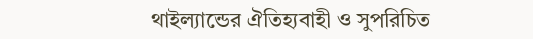থাইল্যান্ডের ঐতিহ্যবাহী ও সুপরিচিত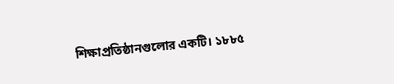শিক্ষাপ্রতিষ্ঠানগুলোর একটি। ১৮৮৫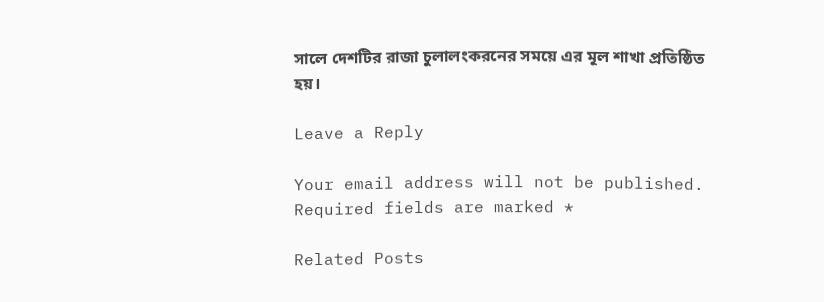সালে দেশটির রাজা চুলালংকরনের সময়ে এর মূল শাখা প্রতিষ্ঠিত হয়।

Leave a Reply

Your email address will not be published. Required fields are marked *

Related Posts